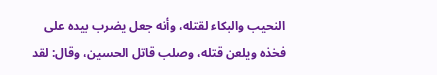النحيب والبكاء لقتله، وأنه جعل يضرب بيده على فخذه ويلعن قتله، وصلب قاتل الحسين، وقال: لقد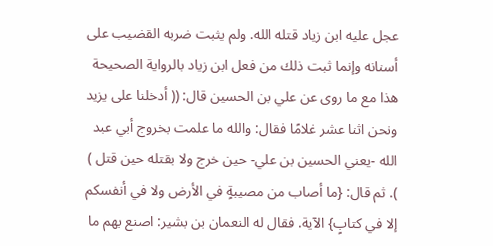عجل عليه ابن زياد قتله الله. ولم يثبت ضربه القضيب على أسنانه وإنما ثبت ذلك من فعل ابن زياد بالرواية الصحيحة هذا مع ما روى عن علي بن الحسين قال: (( أدخلنا على يزيد ونحن اثنا عشر غلامًا فقال: والله ما علمت بخروج أبي عبد الله -يعني الحسين بن علي- حين خرج ولا بقتله حين قتل ) ). ثم قال: {ما أصاب من مصيبةٍ في الأرض ولا في أنفسكم إلا في كتابٍ} الآية. فقال له النعمان بن بشير: اصنع بهم ما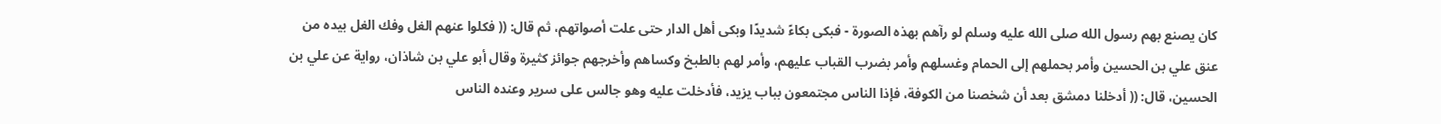كان يصنع بهم رسول الله صلى الله عليه وسلم لو رآهم بهذه الصورة - فبكى بكاءً شديدًا وبكى أهل الدار حتى علت أصواتهم، ثم قال: (( فكلوا عنهم الغل وفك الغل بيده من عنق علي بن الحسين وأمر بحملهم إلى الحمام وغسلهم وأمر بضرب القباب عليهم، وأمر لهم بالطبخ وكساهم وأخرجهم جوائز كثيرة وقال أبو علي بن شاذان، رواية عن علي بن الحسين، قال: (( أدخلنا دمشق بعد أن شخصنا من الكوفة، فإذا الناس مجتمعون بباب يزيد، فأدخلت عليه وهو جالس على سرير وعنده الناس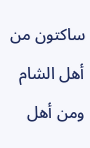ساكتون من أهل الشام ومن أهل